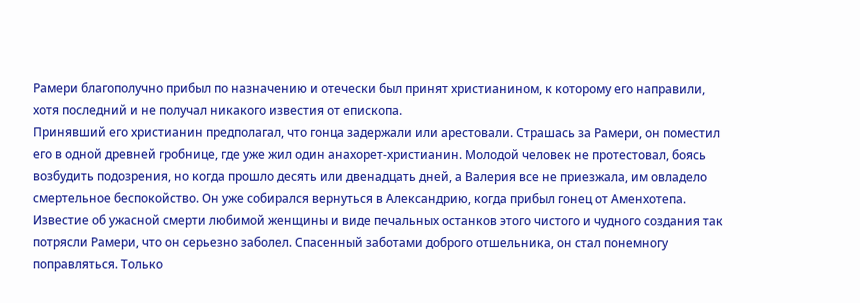Рамери благополучно прибыл по назначению и отечески был принят христианином, к которому его направили, хотя последний и не получал никакого известия от епископа.
Принявший его христианин предполагал, что гонца задержали или арестовали. Страшась за Рамери, он поместил его в одной древней гробнице, где уже жил один анахорет-христианин. Молодой человек не протестовал, боясь возбудить подозрения, но когда прошло десять или двенадцать дней, а Валерия все не приезжала, им овладело смертельное беспокойство. Он уже собирался вернуться в Александрию, когда прибыл гонец от Аменхотепа.
Известие об ужасной смерти любимой женщины и виде печальных останков этого чистого и чудного создания так потрясли Рамери, что он серьезно заболел. Спасенный заботами доброго отшельника, он стал понемногу поправляться. Только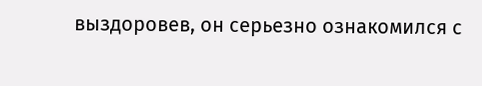выздоровев, он серьезно ознакомился с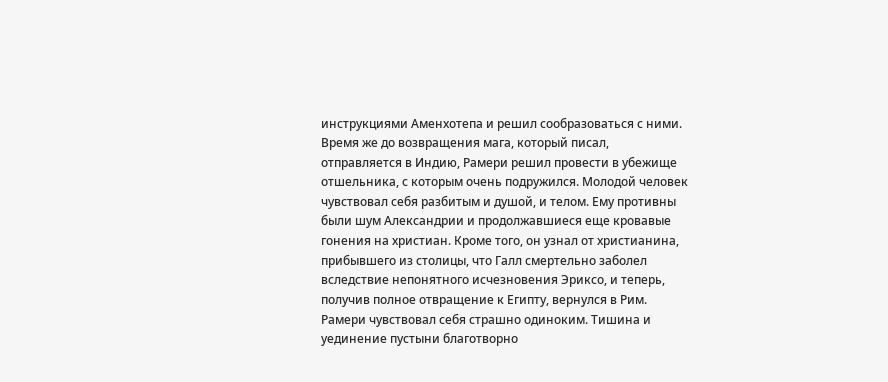инструкциями Аменхотепа и решил сообразоваться с ними.
Время же до возвращения мага, который писал, отправляется в Индию, Рамери решил провести в убежище отшельника, с которым очень подружился. Молодой человек чувствовал себя разбитым и душой, и телом. Ему противны были шум Александрии и продолжавшиеся еще кровавые гонения на христиан. Кроме того, он узнал от христианина, прибывшего из столицы, что Галл смертельно заболел вследствие непонятного исчезновения Эриксо, и теперь, получив полное отвращение к Египту, вернулся в Рим.
Рамери чувствовал себя страшно одиноким. Тишина и уединение пустыни благотворно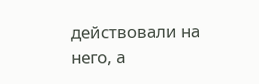действовали на него, а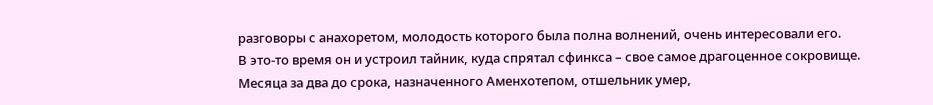разговоры с анахоретом, молодость которого была полна волнений, очень интересовали его.
В это-то время он и устроил тайник, куда спрятал сфинкса – свое самое драгоценное сокровище.
Месяца за два до срока, назначенного Аменхотепом, отшельник умер,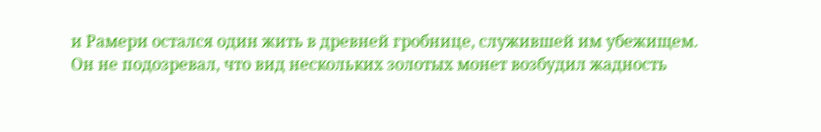и Рамери остался один жить в древней гробнице, служившей им убежищем.
Он не подозревал, что вид нескольких золотых монет возбудил жадность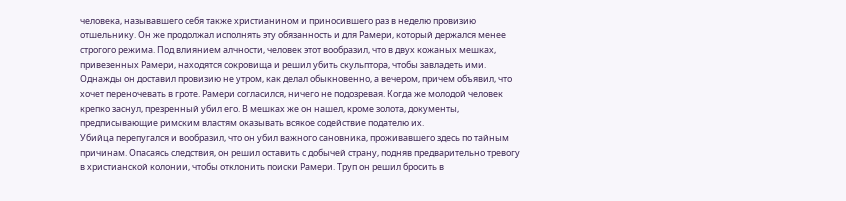человека, называвшего себя также христианином и приносившего раз в неделю провизию отшельнику. Он же продолжал исполнять эту обязанность и для Рамери, который держался менее строгого режима. Под влиянием алчности, человек этот вообразил, что в двух кожаных мешках, привезенных Рамери, находятся сокровища и решил убить скульптора, чтобы завладеть ими.
Однажды он доставил провизию не утром, как делал обыкновенно, а вечером, причем объявил, что хочет переночевать в гроте. Рамери согласился, ничего не подозревая. Когда же молодой человек крепко заснул, презренный убил его. В мешках же он нашел, кроме золота, документы, предписывающие римским властям оказывать всякое содействие подателю их.
Убийца перепугался и вообразил, что он убил важного сановника, проживавшего здесь по тайным причинам. Опасаясь следствия, он решил оставить с добычей страну, подняв предварительно тревогу в христианской колонии, чтобы отклонить поиски Рамери. Труп он решил бросить в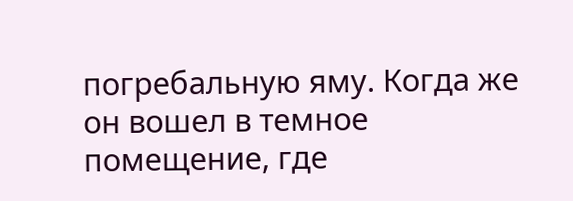погребальную яму. Когда же он вошел в темное помещение, где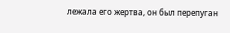лежала его жертва, он был перепуган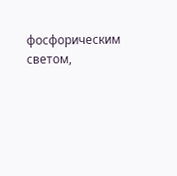фосфорическим светом,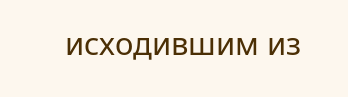исходившим из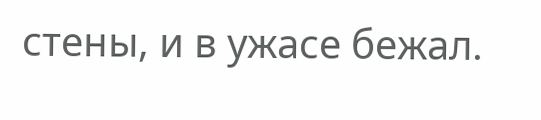стены, и в ужасе бежал.